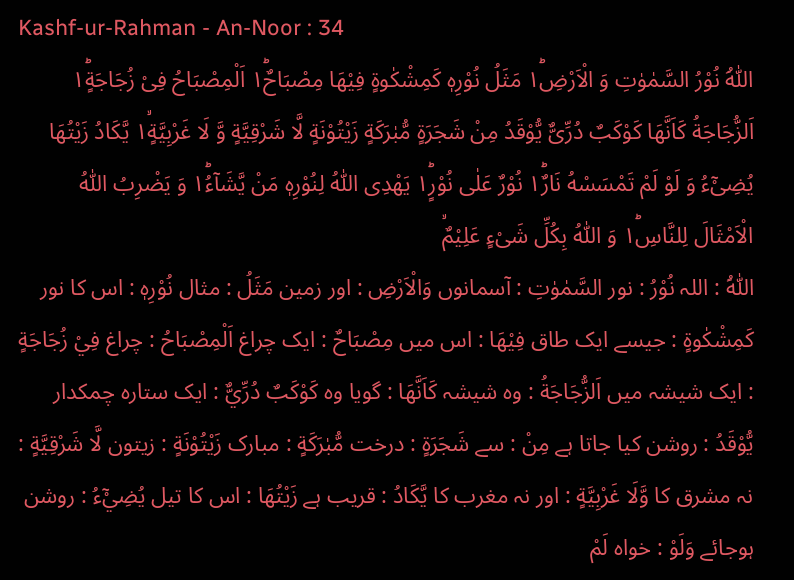Kashf-ur-Rahman - An-Noor : 34
اَللّٰهُ نُوْرُ السَّمٰوٰتِ وَ الْاَرْضِ١ؕ مَثَلُ نُوْرِهٖ كَمِشْكٰوةٍ فِیْهَا مِصْبَاحٌ١ؕ اَلْمِصْبَاحُ فِیْ زُجَاجَةٍ١ؕ اَلزُّجَاجَةُ كَاَنَّهَا كَوْكَبٌ دُرِّیٌّ یُّوْقَدُ مِنْ شَجَرَةٍ مُّبٰرَكَةٍ زَیْتُوْنَةٍ لَّا شَرْقِیَّةٍ وَّ لَا غَرْبِیَّةٍ١ۙ یَّكَادُ زَیْتُهَا یُضِیْٓءُ وَ لَوْ لَمْ تَمْسَسْهُ نَارٌ١ؕ نُوْرٌ عَلٰى نُوْرٍ١ؕ یَهْدِی اللّٰهُ لِنُوْرِهٖ مَنْ یَّشَآءُ١ؕ وَ یَضْرِبُ اللّٰهُ الْاَمْثَالَ لِلنَّاسِ١ؕ وَ اللّٰهُ بِكُلِّ شَیْءٍ عَلِیْمٌۙ
اَللّٰهُ : اللہ نُوْرُ : نور السَّمٰوٰتِ : آسمانوں وَالْاَرْضِ : اور زمین مَثَلُ : مثال نُوْرِهٖ : اس کا نور كَمِشْكٰوةٍ : جیسے ایک طاق فِيْهَا : اس میں مِصْبَاحٌ : ایک چراغ اَلْمِصْبَاحُ : چراغ فِيْ زُجَاجَةٍ : ایک شیشہ میں اَلزُّجَاجَةُ : وہ شیشہ كَاَنَّهَا : گویا وہ كَوْكَبٌ دُرِّيٌّ : ایک ستارہ چمکدار يُّوْقَدُ : روشن کیا جاتا ہے مِنْ : سے شَجَرَةٍ : درخت مُّبٰرَكَةٍ : مبارک زَيْتُوْنَةٍ : زیتون لَّا شَرْقِيَّةٍ : نہ مشرق کا وَّلَا غَرْبِيَّةٍ : اور نہ مغرب کا يَّكَادُ : قریب ہے زَيْتُهَا : اس کا تیل يُضِيْٓءُ : روشن ہوجائے وَلَوْ : خواہ لَمْ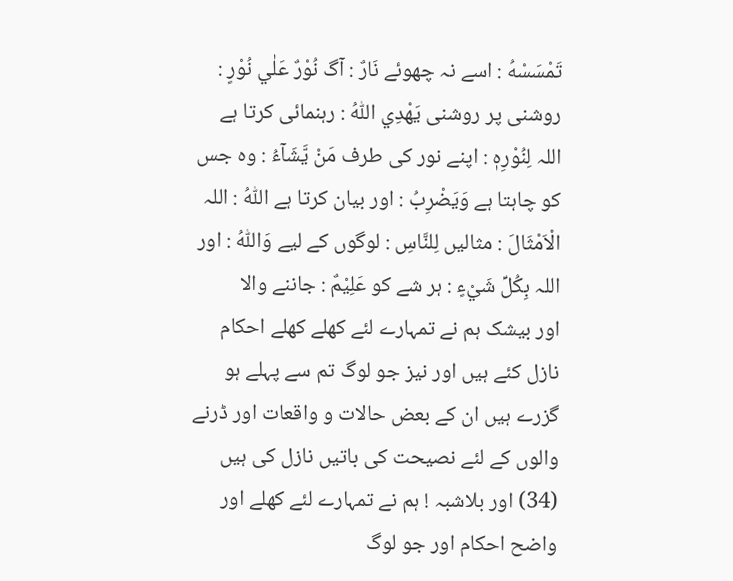تَمْسَسْهُ : اسے نہ چھوئے نَارٌ : آگ نُوْرٌ عَلٰي نُوْرٍ : روشنی پر روشنی يَهْدِي اللّٰهُ : رہنمائی کرتا ہے اللہ لِنُوْرِهٖ : اپنے نور کی طرف مَنْ يَّشَآءُ : وہ جس کو چاہتا ہے وَيَضْرِبُ : اور بیان کرتا ہے اللّٰهُ : اللہ الْاَمْثَالَ : مثالیں لِلنَّاسِ : لوگوں کے لیے وَاللّٰهُ : اور اللہ بِكُلِّ شَيْءٍ : ہر شے کو عَلِيْمٌ : جاننے والا
اور بیشک ہم نے تمہارے لئے کھلے کھلے احکام نازل کئے ہیں اور نیز جو لوگ تم سے پہلے ہو گزرے ہیں ان کے بعض حالات و واقعات اور ڈرنے والوں کے لئے نصیحت کی باتیں نازل کی ہیں
(34) اور بلاشبہ ! ہم نے تمہارے لئے کھلے اور واضح احکام اور جو لوگ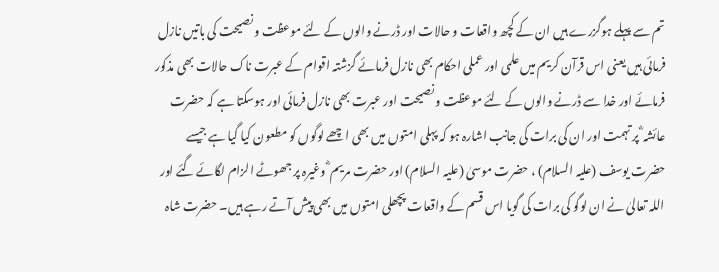تم سے پہلے ہوگزرے ہیں ان کے کچھ واقعات و حالات اور ڈرنے والوں کے لئے موعظت و نصیحت کی باتیں نازل فرمائی ہیں یعنی اس قرآن کریم میں علمی اور عملی احکام بھی نازل فرمائے گزشتہ اقوام کے عبرت ناک حالات بھی مذکور فرمائے اور خدا سے ڈرنے والوں کے لئے موعظت و نصیحت اور عبرت بھی نازل فرمائی اور ہوسکتا ہے کہ حضرت عائشہ ؓ پر تہمت اور ان کی برات کی جانب اشارہ ہو کہ پہلی امتوں میں بھی اچھے لوگوں کو مطعون کیا گیا ہے جیسے حضرت یوسف (علیہ السلام) ، حضرت موسیٰ (علیہ السلام) اور حضرت مریم ؓ وغیرہ پر جھوٹے الزام لگائے گئے اور اللہ تعالیٰ نے ان لوگو کی برات کی گویا اس قسم کے واقعات پچھلی امتوں میں بھی پیش آتے رہے ہیں۔ حضرت شاہ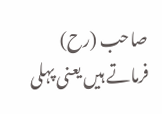صاحب (رح) فرماتے ہیں یعنی پہلی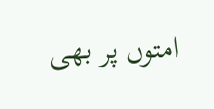امتوں پر بھی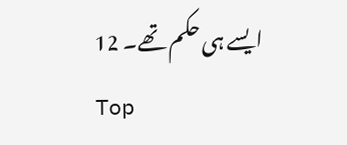ایسے ہی حکم تھے۔ 12
Top